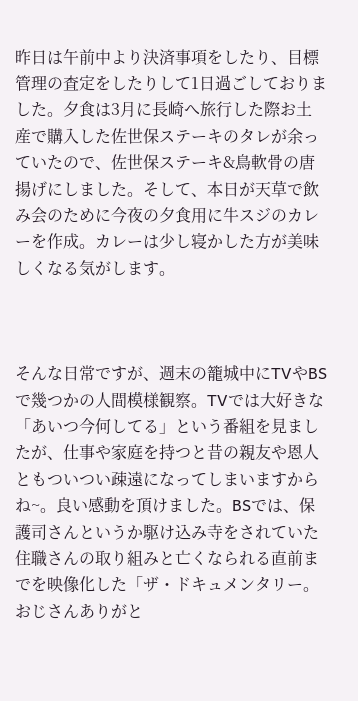昨日は午前中より決済事項をしたり、目標管理の査定をしたりして1日過ごしておりました。夕食は3月に長崎へ旅行した際お土産で購入した佐世保ステーキのタレが余っていたので、佐世保ステーキ&鳥軟骨の唐揚げにしました。そして、本日が天草で飲み会のために今夜の夕食用に牛スジのカレーを作成。カレーは少し寝かした方が美味しくなる気がします。



そんな日常ですが、週末の籠城中にTVやBSで幾つかの人間模様観察。TVでは大好きな「あいつ今何してる」という番組を見ましたが、仕事や家庭を持つと昔の親友や恩人ともついつい疎遠になってしまいますからね~。良い感動を頂けました。BSでは、保護司さんというか駆け込み寺をされていた住職さんの取り組みと亡くなられる直前までを映像化した「ザ・ドキュメンタリー。おじさんありがと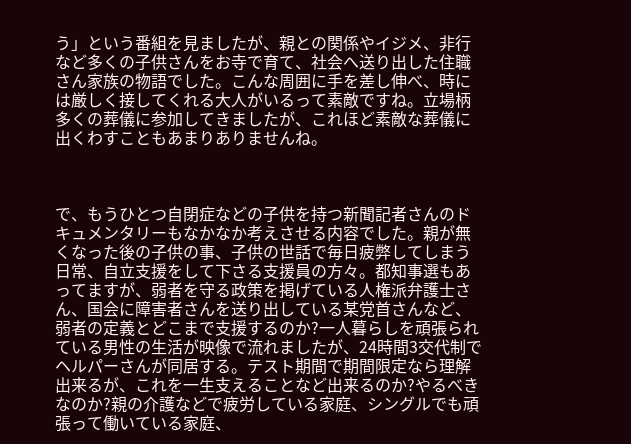う」という番組を見ましたが、親との関係やイジメ、非行など多くの子供さんをお寺で育て、社会へ送り出した住職さん家族の物語でした。こんな周囲に手を差し伸べ、時には厳しく接してくれる大人がいるって素敵ですね。立場柄多くの葬儀に参加してきましたが、これほど素敵な葬儀に出くわすこともあまりありませんね。



で、もうひとつ自閉症などの子供を持つ新聞記者さんのドキュメンタリーもなかなか考えさせる内容でした。親が無くなった後の子供の事、子供の世話で毎日疲弊してしまう日常、自立支援をして下さる支援員の方々。都知事選もあってますが、弱者を守る政策を掲げている人権派弁護士さん、国会に障害者さんを送り出している某党首さんなど、弱者の定義とどこまで支援するのか?一人暮らしを頑張られている男性の生活が映像で流れましたが、24時間3交代制でヘルパーさんが同居する。テスト期間で期間限定なら理解出来るが、これを一生支えることなど出来るのか?やるべきなのか?親の介護などで疲労している家庭、シングルでも頑張って働いている家庭、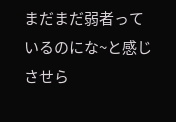まだまだ弱者っているのにな~と感じさせら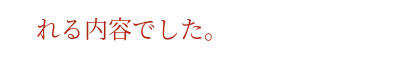れる内容でした。